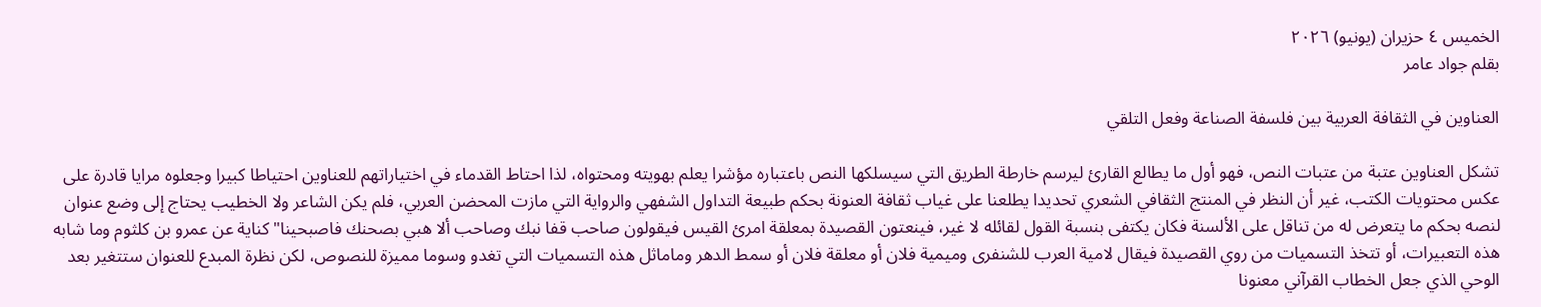الخميس ٤ حزيران (يونيو) ٢٠٢٦
بقلم جواد عامر

العناوين في الثقافة العربية بين فلسفة الصناعة وفعل التلقي

تشكل العناوين عتبة من عتبات النص، فهو أول ما يطالع القارئ ليرسم خارطة الطريق التي سيسلكها النص باعتباره مؤشرا يعلم بهويته ومحتواه، لذا احتاط القدماء في اختياراتهم للعناوين احتياطا كبيرا وجعلوه مرايا قادرة على عكس محتويات الكتب، غير أن النظر في المنتج الثقافي الشعري تحديدا يطلعنا على غياب ثقافة العنونة بحكم طبيعة التداول الشفهي والرواية التي مازت المحضن العربي، فلم يكن الشاعر ولا الخطيب يحتاج إلى وضع عنوان لنصه بحكم ما يتعرض له من تناقل على الألسنة فكان يكتفى بنسبة القول لقائله لا غير، فينعتون القصيدة بمعلقة امرئ القيس فيقولون صاحب قفا نبك وصاحب ألا هبي بصحنك فاصبحينا"كناية عن عمرو بن كلثوم وما شابه هذه التعبيرات، أو تتخذ التسميات من روي القصيدة فيقال لامية العرب للشنفرى وميمية فلان أو معلقة فلان أو سمط الدهر وماماثل هذه التسميات التي تغدو وسوما مميزة للنصوص، لكن نظرة المبدع للعنوان ستتغير بعد الوحي الذي جعل الخطاب القرآني معنونا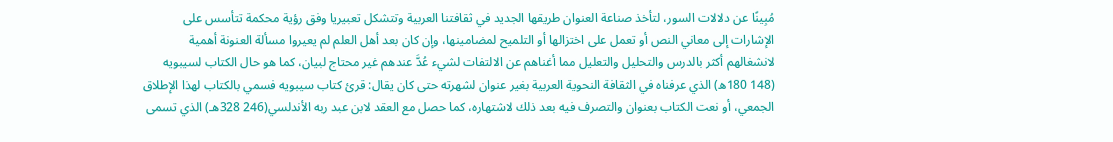مُبِينًا عن دلالات السور، لتأخذ صناعة العنوان طريقها الجديد في ثقافتنا العربية وتتشكل تعبيريا وفق رؤية محكمة تتأسس على الإشارات إلى معاني النص أو تعمل على اختزالها أو التلميح لمضامينها، وإن كان بعد أهل العلم لم يعيروا مسألة العنونة أهمية لانشغالهم أكثر بالدرس والتحليل والتعليل مما أغناهم عن الالتفات لشيء عُدَّ عندهم غير محتاج لبيان، كما هو حال الكتاب لسيبويه (148 180ه) الذي عرفناه في الثقافة النحوية العربية بغير عنوان لشهرته حتى كان يقال: قرئ كتاب سيبويه فسمي بالكتاب لهذا الإطلاق الجمعي، أو نعت الكتاب بعنوان والتصرف فيه بعد ذلك لاشتهاره، كما حصل مع العقد لابن عبد ربه الأندلسي(246 328هـ) الذي تسمى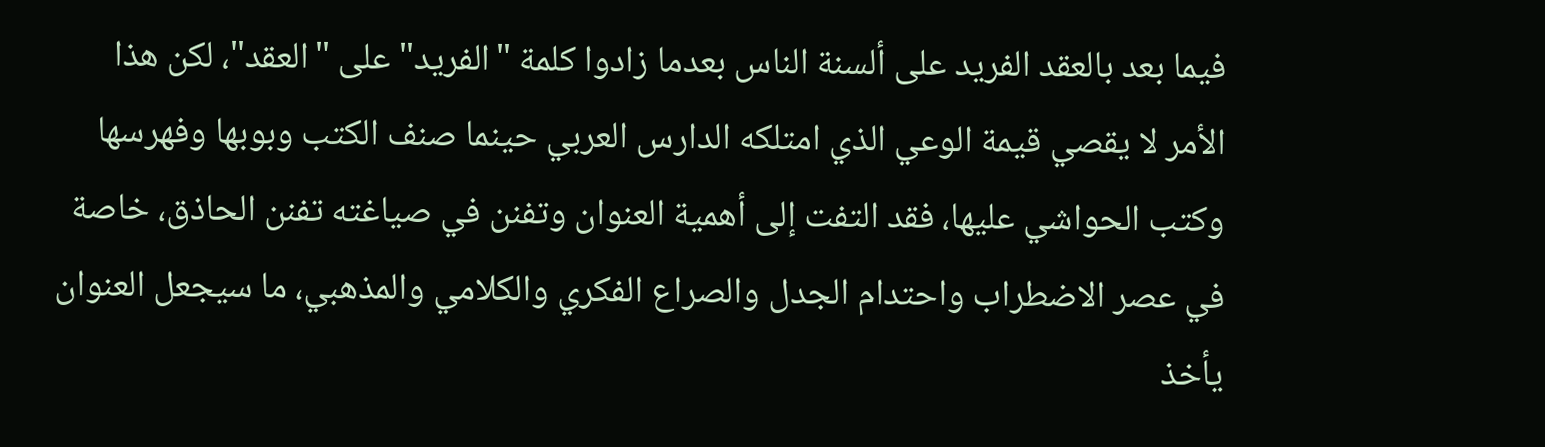فيما بعد بالعقد الفريد على ألسنة الناس بعدما زادوا كلمة "الفريد" على "العقد"، لكن هذا الأمر لا يقصي قيمة الوعي الذي امتلكه الدارس العربي حينما صنف الكتب وبوبها وفهرسها وكتب الحواشي عليها، فقد التفت إلى أهمية العنوان وتفنن في صياغته تفنن الحاذق، خاصة في عصر الاضطراب واحتدام الجدل والصراع الفكري والكلامي والمذهبي، ما سيجعل العنوان يأخذ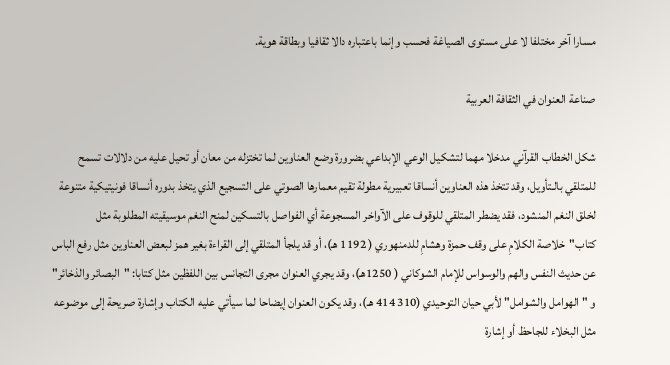مسارا آخر مختلفا لا على مستوى الصياغة فحسب وإنما باعتباره دالا ثقافيا وبطاقة هوية.

صناعة العنوان في الثقافة العربية

شكل الخطاب القرآني مدخلا مهما لتشكيل الوعي الإبداعي بضرورة وضع العناوين لما تختزله من معان أو تحيل عليه من دلالات تسمح للمتلقي بالـتأويل، وقد تتخذ هذه العناوين أنساقا تعبيرية مطولة تقيم معمارها الصوتي على التسجيع الذي يتخذ بدوره أنساقا فونيتيكية متنوعة لخلق النغم المنشود، فقد يضطر المتلقي للوقوف على الآواخر المسجوعة أي الفواصل بالتسكين لمنح النغم موسيقيته المطلوبة مثل كتاب"خلاصة الكلامِ على وقف حمزة وهشامِ للدمنهوري ( 1192 هـ)، أو قد يلجأ المتلقي إلى القراءة بغير همز لبعض العناوين مثل رفع الباس عن حديث النفس والهم والوسواس للإمام الشوكاني ( 1250هـ)، وقد يجري العنوان مجرى التجانس بين اللفظين مثل كتابا: "البصائر والذخائر" و "الهوامل والشوامل" لأبي حيان التوحيدي (310 414 هـ)، وقد يكون العنوان إيضاحا لما سيأتي عليه الكتاب وإشارة صريحة إلى موضوعه مثل البخلاء للجاحظ أو إشارة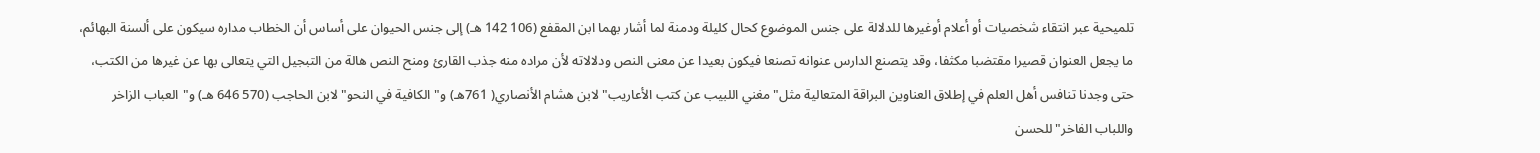تلميحية عبر انتقاء شخصيات أو أعلام أوغيرها للدلالة على جنس الموضوع كحال كليلة ودمنة لما أشار بهما ابن المقفع (106 142 هـ) إلى جنس الحيوان على أساس أن الخطاب مداره سيكون على ألسنة البهائم، ما يجعل العنوان قصيرا مقتضبا مكثفا، وقد يتصنع الدارس عنوانه تصنعا فيكون بعيدا عن معنى النص ودلالاته لأن مراده منه جذب القارئ ومنح النص هالة من التبجيل التي يتعالى بها عن غيرها من الكتب، حتى وجدنا تنافس أهل العلم في إطلاق العناوين البراقة المتعالية مثل"مغني اللبيب عن كتب الأعاريب"لابن هشام الأنصاري( 761هـ) و"الكافية في النحو"لابن الحاجب (570 646 هـ) و"العباب الزاخر واللباب الفاخر"للحسن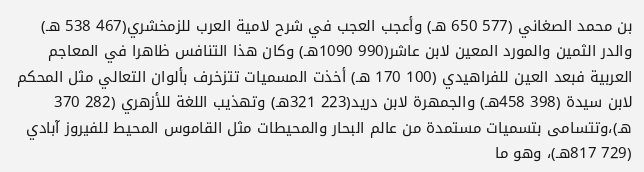بن محمد الصغاني (577 650 هـ) وأعجب العجب في شرح لامية العرب للزمخشري(467 538 هـ) والدر الثمين والمورد المعين لابن عاشر(990 1090هـ) وكان هذا التنافس ظاهرا في المعاجم العربية فبعد العين للفراهيدي (100 170 هـ) أخذت المسميات تتزخرف بألوان التعالي مثل المحكم لابن سيدة (398 458هـ) والجمهرة لابن دريد(223 321هـ) وتهذيب اللغة للأزهري (282 370 هـ)،وتتسامى بتسميات مستمدة من عالم البحار والمحيطات مثل القاموس المحيط للفيروز آبادي (729 817هـ)، وهو ما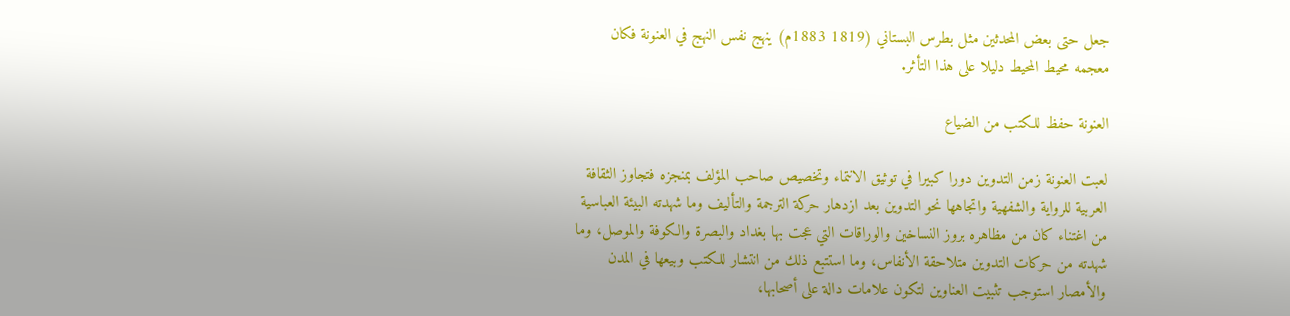جعل حتى بعض المحدثين مثل بطرس البستاني (1819 1883م) ينهج نفس النهج في العنونة فكان معجمه محيط المحيط دليلا على هذا التأثر.

العنونة حفظ للكتب من الضياع

لعبت العنونة زمن التدوين دورا كبيرا في توثيق الانتماء وتخصيص صاحب المؤلف بمنجزه فتجاوز الثقافة العربية للرواية والشفهية واتجاهها نحو التدوين بعد ازدهار حركة الترجمة والتأليف وما شهدته البيئة العباسية من اغتناء كان من مظاهره بروز النساخين والوراقات التي عجت بها بغداد والبصرة والكوفة والموصل، وما شهدته من حركات التدوين متلاحقة الأنفاس، وما استتبع ذلك من انتشار للكتب وبيعها في المدن والأمصار استوجب تثبيت العناوين لتكون علامات دالة على أصحابها،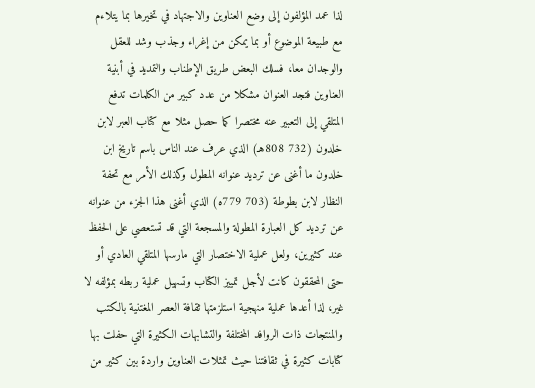لذا عمد المؤلفون إلى وضع العناوين والاجتهاد في تخيرها بما يتلاءم مع طبيعة الموضوع أو بما يمكن من إغراء وجذب وشد للعقل والوجدان معا، فسلك البعض طريق الإطناب والتمديد في أبنية العناوين فتجد العنوان مشكلا من عدد كبير من الكلمات تدفع المتلقي إلى التعبير عنه مختصرا كما حصل مثلا مع كتاب العبر لابن خلدون (732 808هـ) الذي عرف عند الناس باسم تاريخ ابن خلدون ما أغنى عن ترديد عنوانه المطول وكذلك الأمر مع تحفة النظار لابن بطوطة (703 779ه) الذي أغنى هذا الجزء من عنوانه عن ترديد كل العبارة المطولة والمسجعة التي قد تستعصي على الحفظ عند كثيرين، ولعل عملية الاختصار التي مارسها المتلقي العادي أو حتى المحققون كانت لأجل تمييز الكتاب وتسهيل عملية ربطه بمؤلفه لا غير، لذا أعدها عملية منهجية استلزمتها ثقافة العصر المغتنية بالكتب والمنتجات ذات الروافد المختلفة والتشابهات الكثيرة التي حفلت بها كتابات كثيرة في ثقافتنا حيث تمثلات العناوين واردة بين كثير من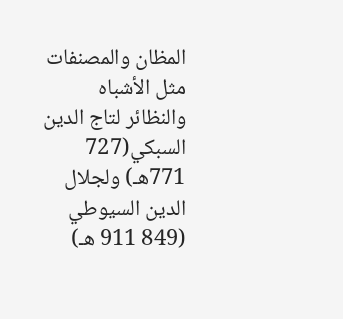المظان والمصنفات مثل الأشباه والنظائر لتاج الدين السبكي(727 771هـ) ولجلال الدين السيوطي (849 911 هـ)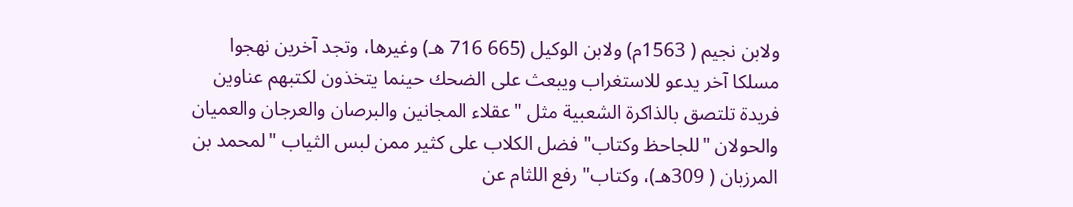ولابن نجيم ( 1563م) ولابن الوكيل (665 716 هـ) وغيرها، وتجد آخرين نهجوا مسلكا آخر يدعو للاستغراب ويبعث على الضحك حينما يتخذون لكتبهم عناوين فريدة تلتصق بالذاكرة الشعبية مثل "عقلاء المجانين والبرصان والعرجان والعميان والحولان "للجاحظ وكتاب" فضل الكلاب على كثير ممن لبس الثياب "لمحمد بن المرزبان ( 309هـ)، وكتاب" رفع اللثام عن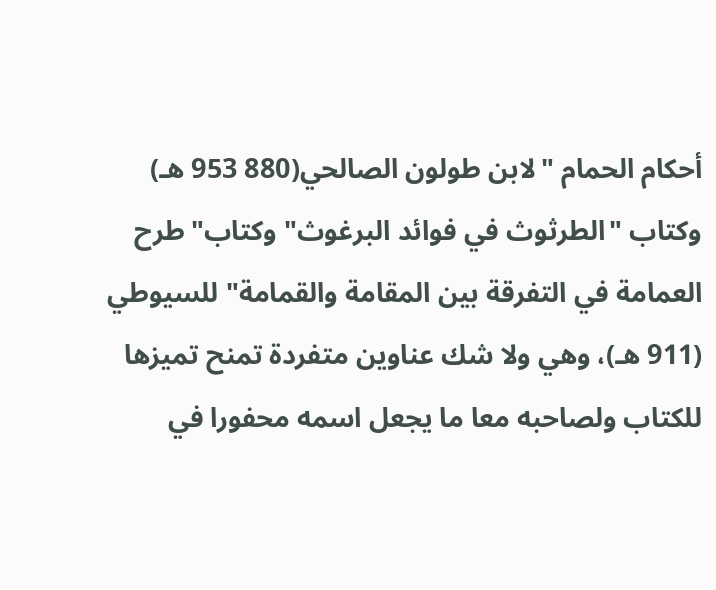أحكام الحمام "لابن طولون الصالحي(880 953 هـ) وكتاب "الطرثوث في فوائد البرغوث" وكتاب"طرح العمامة في التفرقة بين المقامة والقمامة" للسيوطي (911 هـ)، وهي ولا شك عناوين متفردة تمنح تميزها للكتاب ولصاحبه معا ما يجعل اسمه محفورا في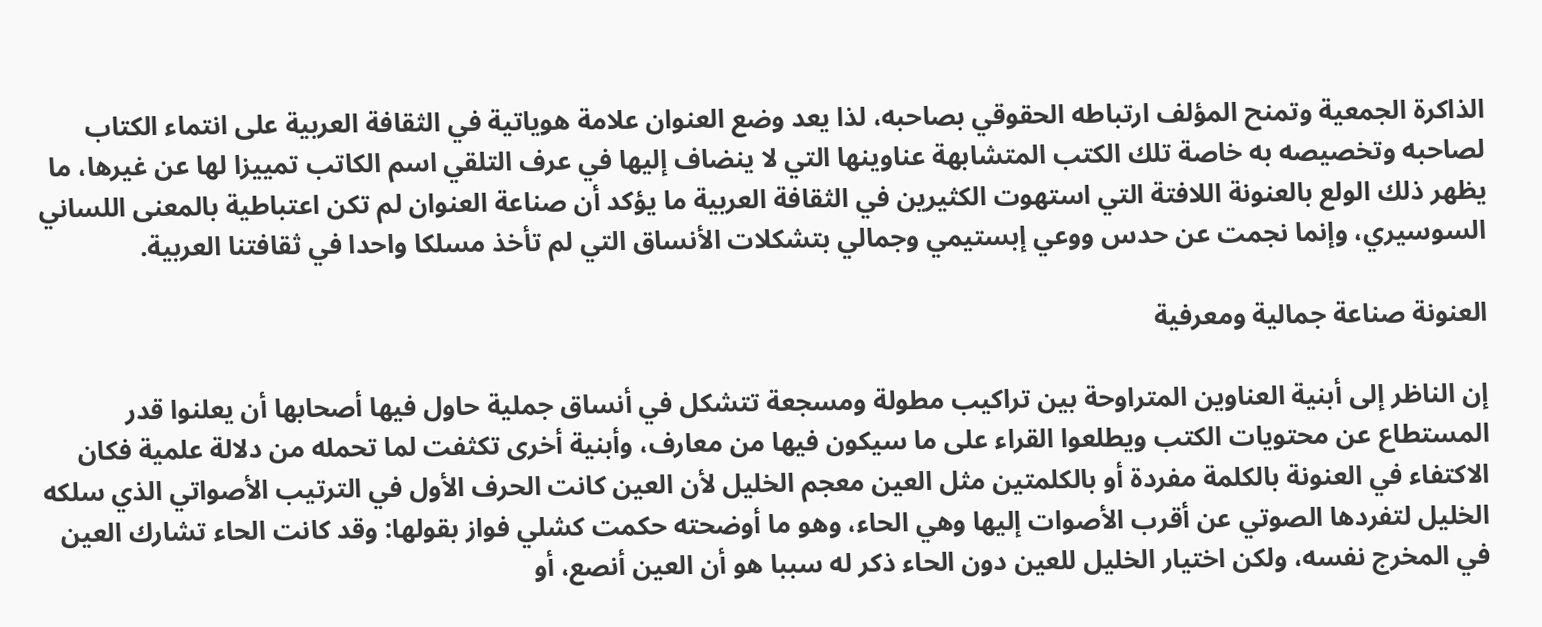الذاكرة الجمعية وتمنح المؤلف ارتباطه الحقوقي بصاحبه، لذا يعد وضع العنوان علامة هوياتية في الثقافة العربية على انتماء الكتاب لصاحبه وتخصيصه به خاصة تلك الكتب المتشابهة عناوينها التي لا ينضاف إليها في عرف التلقي اسم الكاتب تمييزا لها عن غيرها، ما يظهر ذلك الولع بالعنونة اللافتة التي استهوت الكثيرين في الثقافة العربية ما يؤكد أن صناعة العنوان لم تكن اعتباطية بالمعنى اللساني السوسيري، وإنما نجمت عن حدس ووعي إبستيمي وجمالي بتشكلات الأنساق التي لم تأخذ مسلكا واحدا في ثقافتنا العربية.

العنونة صناعة جمالية ومعرفية

إن الناظر إلى أبنية العناوين المتراوحة بين تراكيب مطولة ومسجعة تتشكل في أنساق جملية حاول فيها أصحابها أن يعلنوا قدر المستطاع عن محتويات الكتب ويطلعوا القراء على ما سيكون فيها من معارف، وأبنية أخرى تكثفت لما تحمله من دلالة علمية فكان الاكتفاء في العنونة بالكلمة مفردة أو بالكلمتين مثل العين معجم الخليل لأن العين كانت الحرف الأول في الترتيب الأصواتي الذي سلكه الخليل لتفردها الصوتي عن أقرب الأصوات إليها وهي الحاء، وهو ما أوضحته حكمت كشلي فواز بقولها: وقد كانت الحاء تشارك العين في المخرج نفسه، ولكن اختيار الخليل للعين دون الحاء ذكر له سببا هو أن العين أنصع، أو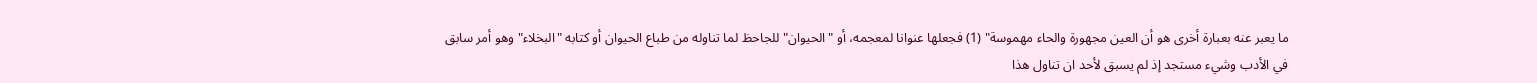ما يعبر عنه بعبارة أخرى هو أن العين مجهورة والحاء مهموسة" (1) فجعلها عنوانا لمعجمه، أو "الحيوان" للجاحظ لما تناوله من طباع الحيوان أو كتابه "البخلاء" وهو أمر سابق في الأدب وشيء مستجد إذ لم يسبق لأحد ان تناول هذا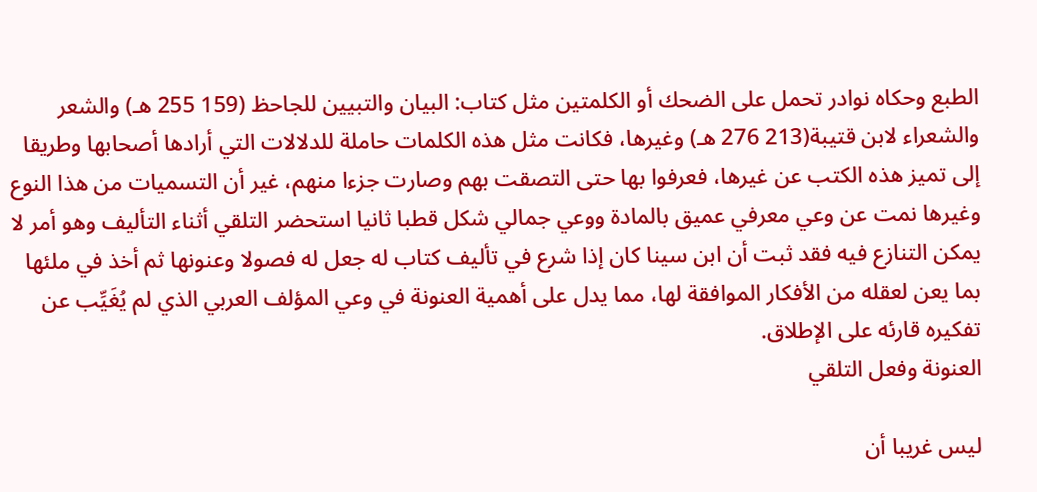الطبع وحكاه نوادر تحمل على الضحك أو الكلمتين مثل كتاب: البيان والتبيين للجاحظ (159 255 هـ) والشعر والشعراء لابن قتيبة(213 276 هـ) وغيرها، فكانت مثل هذه الكلمات حاملة للدلالات التي أرادها أصحابها وطريقا إلى تميز هذه الكتب عن غيرها، فعرفوا بها حتى التصقت بهم وصارت جزءا منهم، غير أن التسميات من هذا النوع وغيرها نمت عن وعي معرفي عميق بالمادة ووعي جمالي شكل قطبا ثانيا استحضر التلقي أثناء التأليف وهو أمر لا يمكن التنازع فيه فقد ثبت أن ابن سينا كان إذا شرع في تأليف كتاب له جعل له فصولا وعنونها ثم أخذ في ملئها بما يعن لعقله من الأفكار الموافقة لها، مما يدل على أهمية العنونة في وعي المؤلف العربي الذي لم يُغَيِّب عن تفكيره قارئه على الإطلاق.
العنونة وفعل التلقي

ليس غريبا أن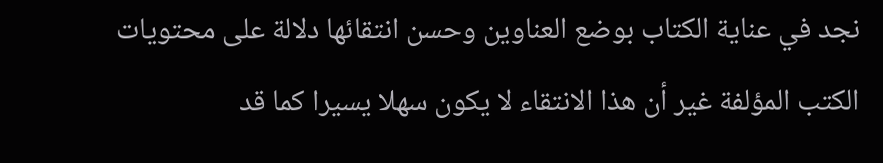نجد في عناية الكتاب بوضع العناوين وحسن انتقائها دلالة على محتويات الكتب المؤلفة غير أن هذا الانتقاء لا يكون سهلا يسيرا كما قد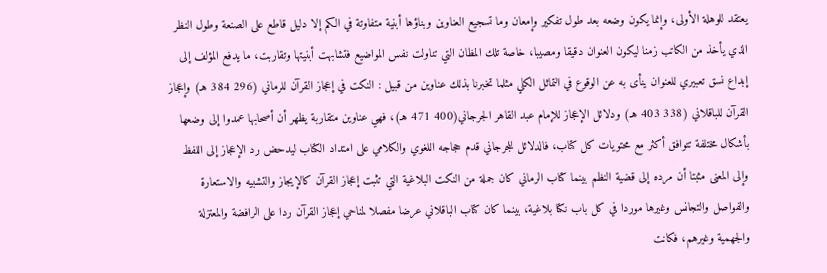يعتقد للوهلة الأولى، وإنما يكون وضعه بعد طول تفكير وإمعان وما تسجيع العناوين وبناؤها أبنية متفاوتة في الكم إلا دليل قاطع على الصنعة وطول النظر الذي يأخذ من الكاتب زمنا ليكون العنوان دقيقا ومصيبا، خاصة تلك المظان التي تناولت نفس المواضيع فتشابهت أبنيتها وتقاربت، ما يدفع المؤلف إلى إبداع نسق تعبيري للعنوان ينأى به عن الوقوع في التماثل الكلي مثلما تخبرنا بذلك عناوين من قبيل : النكت في إعجاز القرآن للرماني (296 384 هـ) وإعجاز القرآن للباقلاني (338 403 هـ) ودلائل الإعجاز للإمام عبد القاهر الجرجاني(400 471 هـ)، فهي عناوين متقاربة يظهر أن أصحابها عمدوا إلى وضعها بأشكال مختلفة تتوافق أكثر مع محتويات كل كتاب، فالدلائل للجرجاني قدم حجاجه اللغوي والكلامي على امتداد الكتاب ليدحض رد الإعجاز إلى اللفظ وإلى المعنى مثبتا أن مرده إلى قضية النظم بينما كتاب الرماني كان جملة من النكت البلاغية التي تثبت إعجاز القرآن كالإيجاز والتشبيه والاستعارة والفواصل والتجانس وغيرها موردا في كل باب نكتا بلاغية، بينما كان كتاب الباقلاني عرضا مفصلا لمناحي إعجاز القرآن ردا على الرافضة والمعتزلة والجهمية وغيرهم، فكانت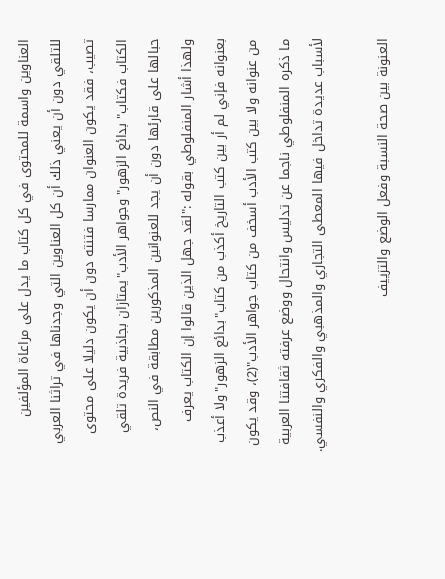العناوين واسمة للمحتوى في كل كتاب ما يدل على مراعاة المؤلفين للتلقي دون أن يعني ذلك أن كل العناوين التي وجدناها في تراثنا العربي تصيب، فقد يكون العنوان ممارسا فتنته دون أن يكون دليلا على محتوى الكتاب فكتاب" بدائع الزهور" وجواهر الأدب"يمتازان بجاذبية فريدة تلقي حبالها على قارئها دون أن يجد للعنوانين المذكورين مطابقة في النص، ولهذا أشار المنفلوطي بقوله :"لقد جهل الذين قالوا إن الكتاب يعرف بعنوانه فإني لم أر بين كتب التاريخ أكذب من كتاب"بدائع الزهور"ولا أعذب من عنوانه ولا بين كتب الأدب أسخف من كتاب جواهر الأدب"(2)، وقد يكون ما ذكره المنفلوطي ناجما عن تدليس وانتحال ووضع عرفته ثقافتنا العربية لأسباب عديدة تداخل فيها المعطى التجاري والمذهبي والفكري والنفسي.

العنونة بين صحة النسبة وفعل الوضع والتزييف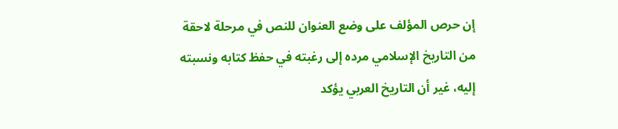إن حرص المؤلف على وضع العنوان للنص في مرحلة لاحقة من التاريخ الإسلامي مرده إلى رغبته في حفظ كتابه ونسبته إليه، غير أن التاريخ العربي يؤكد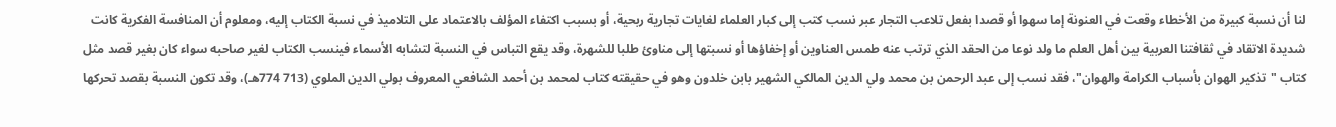لنا أن نسبة كبيرة من الأخطاء وقعت في العنونة إما سهوا أو قصدا بفعل تلاعب التجار عبر نسب كتب إلى كبار العلماء لغايات تجارية ربحية، أو بسبب اكتفاء المؤلف بالاعتماد على التلاميذ في نسبة الكتاب إليه، ومعلوم أن المنافسة الفكرية كانت شديدة الاتقاد في ثقافتنا العربية بين أهل العلم ما ولد نوعا من الحقد الذي ترتب عنه طمس العناوين أو إخفاؤها أو نسبتها إلى مناوئ طلبا للشهرة، وقد يقع التباس في النسبة لتشابه الأسماء فينسب الكتاب لغير صاحبه سواء كان بغير قصد مثل كتاب "تذكير الهوان بأسباب الكرامة والهوان"، فقد نسب إلى عبد الرحمن بن محمد ولي الدين المالكي الشهير بابن خلدون وهو في حقيقته كتاب لمحمد بن أحمد الشافعي المعروف بولي الدين الملوي (713 774هـ)، وقد تكون النسبة بقصد تحركها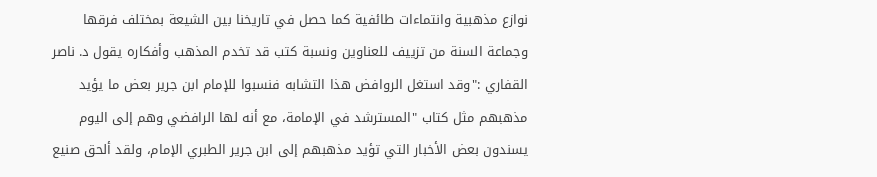نوازع مذهبية وانتماءات طائفية كما حصل في تاريخنا بين الشيعة بمختلف فرقها وجماعة السنة من تزييف للعناوين ونسبة كتب قد تخدم المذهب وأفكاره يقول د. ناصر القفاري :"وقد استغل الروافض هذا التشابه فنسبوا للإمام ابن جرير بعض ما يؤيد مذهبهم مثل كتاب "المسترشد في الإمامة، مع أنه لها الرافضي وهم إلى اليوم يسندون بعض الأخبار التي تؤيد مذهبهم إلى ابن جرير الطبري الإمام، ولقد ألحق صنيع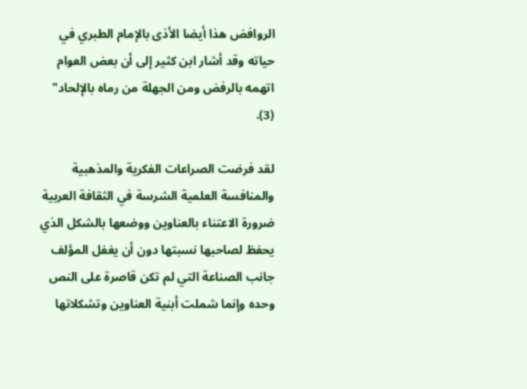الروافض هذا أيضا الأذى بالإمام الطبري في حياته وقد أشار ابن كثير إلى أن بعض العوام اتهمه بالرفض ومن الجهلة من رماه بالإلحاد" (3).

لقد فرضت الصراعات الفكرية والمذهبية والمنافسة العلمية الشرسة في الثقافة العربية ضرورة الاعتناء بالعناوين ووضعها بالشكل الذي يحفظ لصاحبها نسبتها دون أن يغفل المؤلف جانب الصناعة التي لم تكن قاصرة على النص وحده وإنما شملت أبنية العناوين وتشكلاتها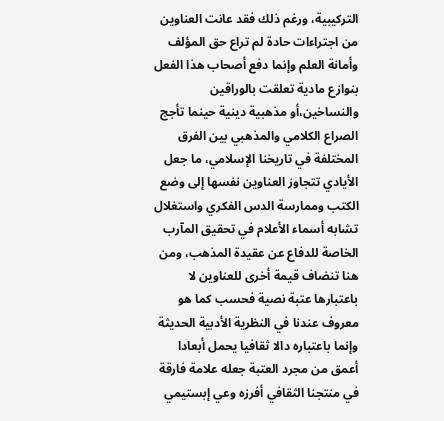التركيبية، ورغم ذلك فقد عانت العناوين من اجتراءات حادة لم تراع حق المؤلف وأمانة العلم وإنما دفع أصحاب هذا الفعل بنوازع مادية تعلقت بالوراقين والنساخين،أو مذهبية دينية حينما تأجج الصراع الكلامي والمذهبي بين الفرق المختلفة في تاريخنا الإسلامي، ما جعل الأيادي تتجاوز العناوين نفسها إلى وضع الكتب وممارسة الدس الفكري واستغلال تشابه أسماء الأعلام في تحقيق المآرب الخاصة للدفاع عن عقيدة المذهب، ومن هنا تنضاف قيمة أخرى للعناوين لا باعتبارها عتبة نصية فحسب كما هو معروف عندنا في النظرية الأدبية الحديثة وإنما باعتباره دالا ثقافيا يحمل أبعادا أعمق من مجرد العتبة جعله علامة فارقة في منتجنا الثقافي أفرزه وعي إبستيمي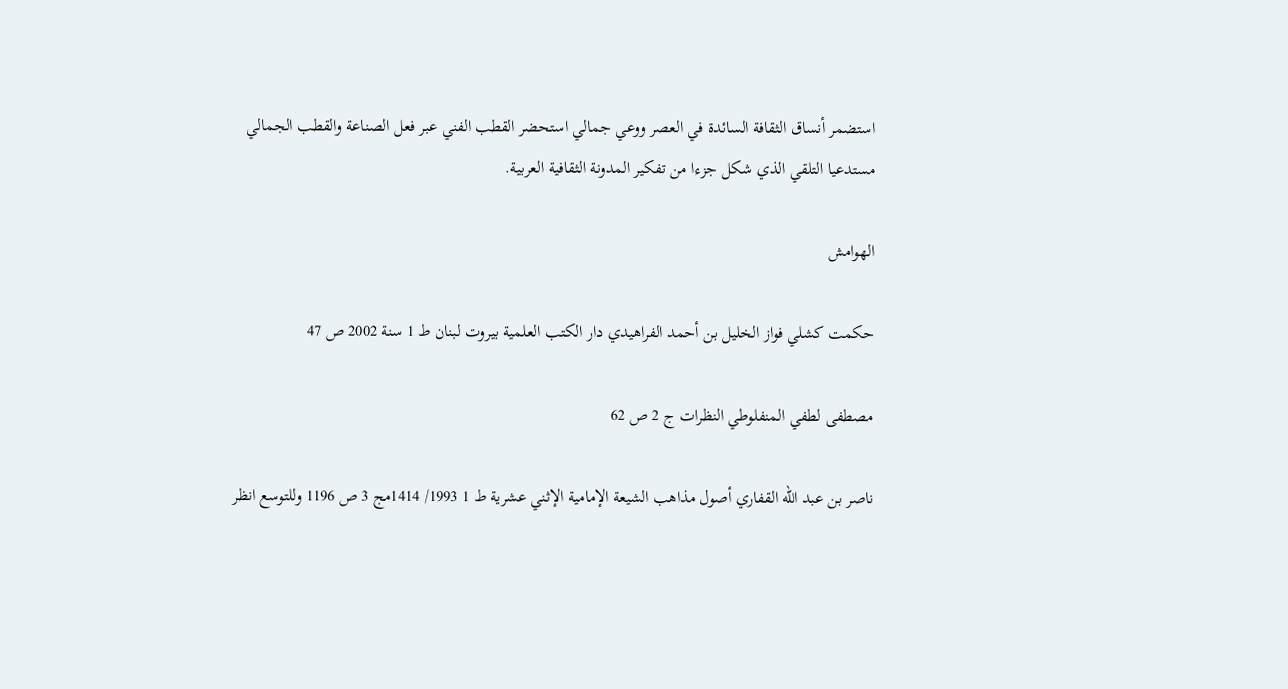استضمر أنساق الثقافة السائدة في العصر ووعي جمالي استحضر القطب الفني عبر فعل الصناعة والقطب الجمالي مستدعيا التلقي الذي شكل جزءا من تفكير المدونة الثقافية العربية.

الهوامش

حكمت كشلي فواز الخليل بن أحمد الفراهيدي دار الكتب العلمية بيروت لبنان ط 1 سنة 2002 ص 47

مصطفى لطفي المنفلوطي النظرات ج 2 ص 62

ناصر بن عبد الله القفاري أصول مذاهب الشيعة الإمامية الإثني عشرية ط 1 1993/ 1414مج 3 ص 1196 وللتوسع انظر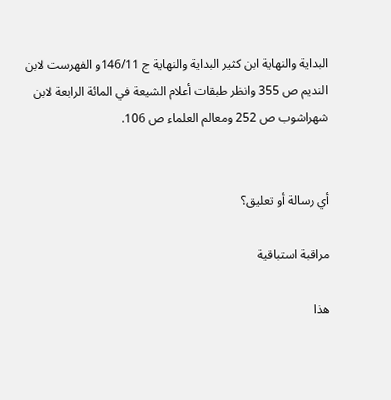البداية والنهاية ابن كثير البداية والنهاية ج 146/11و الفهرست لابن النديم ص 355 وانظر طبقات أعلام الشيعة في المائة الرابعة لابن شهراشوب ص 252 ومعالم العلماء ص 106.


أي رسالة أو تعليق؟

مراقبة استباقية

هذا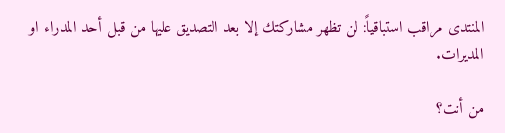المنتدى مراقب استباقياً: لن تظهر مشاركتك إلا بعد التصديق عليها من قبل أحد المدراء او المديرات.

من أنت؟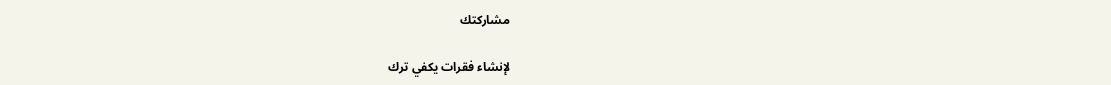مشاركتك

لإنشاء فقرات يكفي ترك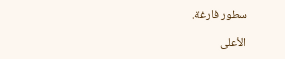سطور فارغة.

الأعلى